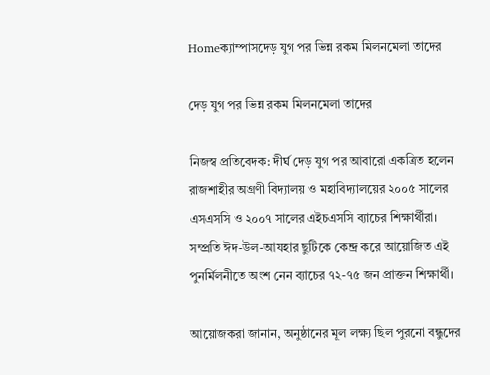Homeক্যাম্পাসদেড় যুগ পর ভিন্ন রকম মিলনমেলা তাদের

দেড় যুগ পর ভিন্ন রকম মিলনমেলা তাদের

নিজস্ব প্রতিবেদক: দীর্ঘ দেড় যুগ পর আবারো একত্রিত হলেন রাজশাহীর অগ্রণী বিদ্যালয় ও মহাবিদ্যালয়ের ২০০৫ সালের এসএসসি ও ২০০৭ সালের এইচএসসি ব্যাচের শিক্ষার্থীরা। সম্প্রতি ঈদ-উল-আযহার ছুটিকে কেন্দ্র করে আয়োজিত এই পুনর্মিলনীতে অংশ নেন ব্যাচের ৭২-৭৫ জন প্রাক্তন শিক্ষার্থী।

আয়োজকরা জানান, অনুষ্ঠানের মূল লক্ষ্য ছিল পুরনো বন্ধুদের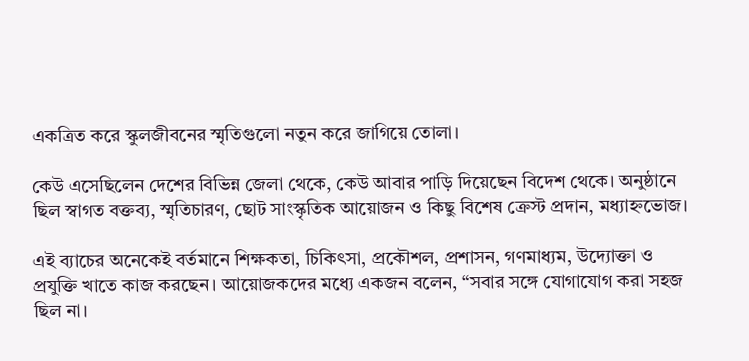একত্রিত করে স্কুলজীবনের স্মৃতিগুলো নতুন করে জাগিয়ে তোলা।

কেউ এসেছিলেন দেশের বিভিন্ন জেলা থেকে, কেউ আবার পাড়ি দিয়েছেন বিদেশ থেকে। অনুষ্ঠানে ছিল স্বাগত বক্তব্য, স্মৃতিচারণ, ছোট সাংস্কৃতিক আয়োজন ও কিছু বিশেষ ক্রেস্ট প্রদান, মধ্যাহ্নভোজ।

এই ব্যাচের অনেকেই বর্তমানে শিক্ষকতা, চিকিৎসা, প্রকৌশল, প্রশাসন, গণমাধ্যম, উদ্যোক্তা ও প্রযুক্তি খাতে কাজ করছেন। আয়োজকদের মধ্যে একজন বলেন, “সবার সঙ্গে যোগাযোগ করা সহজ ছিল না।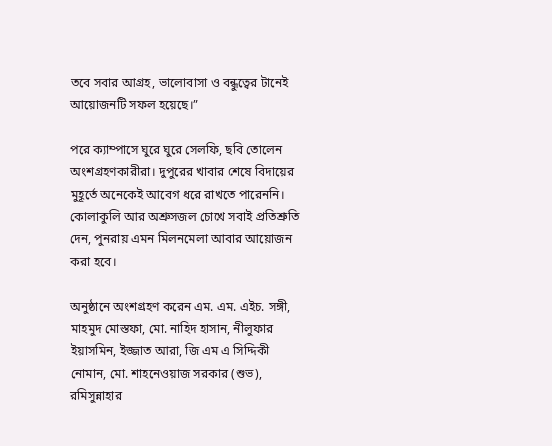তবে সবার আগ্রহ, ভালোবাসা ও বন্ধুত্বের টানেই আয়োজনটি সফল হয়েছে।”

পরে ক্যাম্পাসে ঘুরে ঘুরে সেলফি, ছবি তোলেন অংশগ্রহণকারীরা। দুপুরের খাবার শেষে বিদায়ের মুহূর্তে অনেকেই আবেগ ধরে রাখতে পারেননি। কোলাকুলি আর অশ্রুসজল চোখে সবাই প্রতিশ্রুতি দেন, পুনরায় এমন মিলনমেলা আবার আয়োজন করা হবে।

অনুষ্ঠানে অংশগ্রহণ করেন এম. এম. এইচ. সঙ্গী, মাহমুদ মোস্তফা, মো. নাহিদ হাসান, নীলুফার ইয়াসমিন, ইজ্জাত আরা, জি এম এ সিদ্দিকী নোমান, মো. শাহনেওয়াজ সরকার (শুভ), রমিসুন্নাহার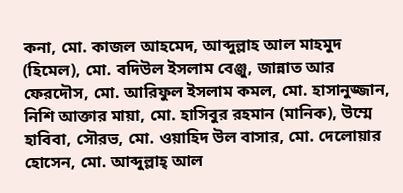কনা, মো. কাজল আহমেদ, আব্দুল্লাহ আল মাহমুদ (হিমেল), মো. বদিউল ইসলাম বেঞ্জু, জান্নাত আর ফেরদৌস, মো. আরিফুল ইসলাম কমল, মো. হাসানুজ্জান, নিশি আক্তার মায়া, মো. হাসিবুর রহমান (মানিক), উম্মে হাবিবা, সৌরভ, মো. ওয়াহিদ উল বাসার, মো. দেলোয়ার হোসেন, মো. আব্দুল্লাহ্ আল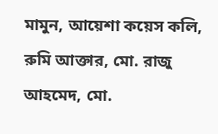মামুন, আয়েশা কয়েস কলি, রুমি আক্তার, মো. রাজু আহমেদ, মো.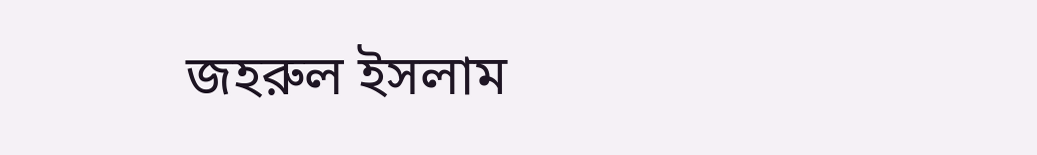জহরুল ইসলাম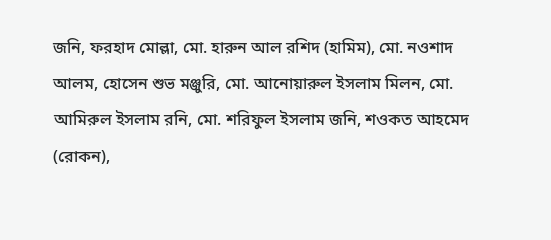জনি, ফরহাদ মোল্লা, মো. হারুন আল রশিদ (হামিম), মো. নওশাদ আলম, হোসেন শুভ মঞ্জুরি, মো. আনোয়ারুল ইসলাম মিলন, মো. আমিরুল ইসলাম রনি, মো. শরিফুল ইসলাম জনি, শওকত আহমেদ (রোকন),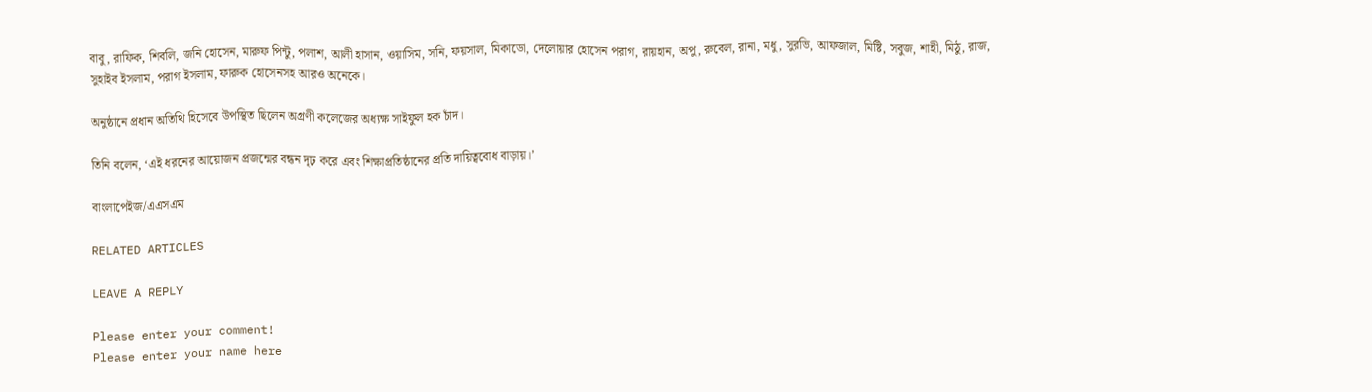বাবু, রাফিক, শিবলি, জনি হোসেন, মারুফ পিন্টু, পলাশ, আলী হাসান, ওয়াসিম, সনি, ফয়সাল, মিকাডো, দেলোয়ার হোসেন পরাগ, রায়হান, অপু, রুবেল, রানা, মধু, সুরভি, আফজাল, মিষ্টি, সবুজ, শাহী, মিঠু, রাজ, সুহাইব ইসলাম, পরাগ ইসলাম, ফারুক হোসেনসহ আরও অনেকে।

অনুষ্ঠানে প্রধান অতিথি হিসেবে উপস্থিত ছিলেন অগ্রণী কলেজের অধ্যক্ষ সাইফুল হক চাঁদ।

তিনি বলেন, ‘এই ধরনের আয়োজন প্রজন্মের বন্ধন দৃঢ় করে এবং শিক্ষাপ্রতিষ্ঠানের প্রতি দায়িত্ববোধ বাড়ায়।’

বাংলাপেইজ/এএসএম

RELATED ARTICLES

LEAVE A REPLY

Please enter your comment!
Please enter your name here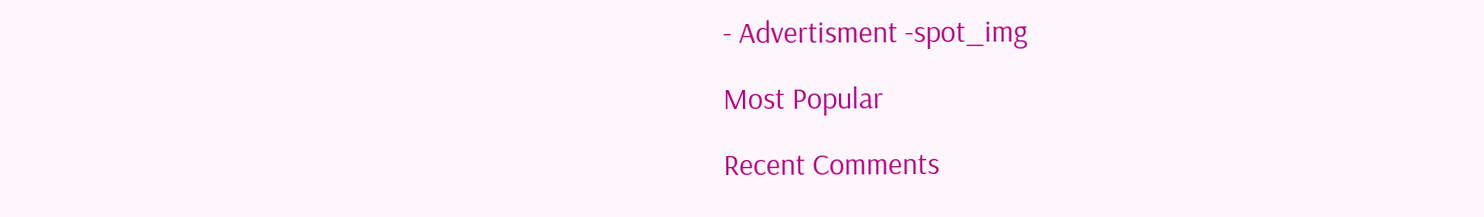- Advertisment -spot_img

Most Popular

Recent Comments